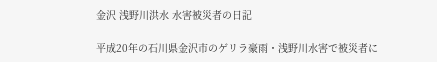金沢 浅野川洪水 水害被災者の日記

平成20年の石川県金沢市のゲリラ豪雨・浅野川水害で被災者に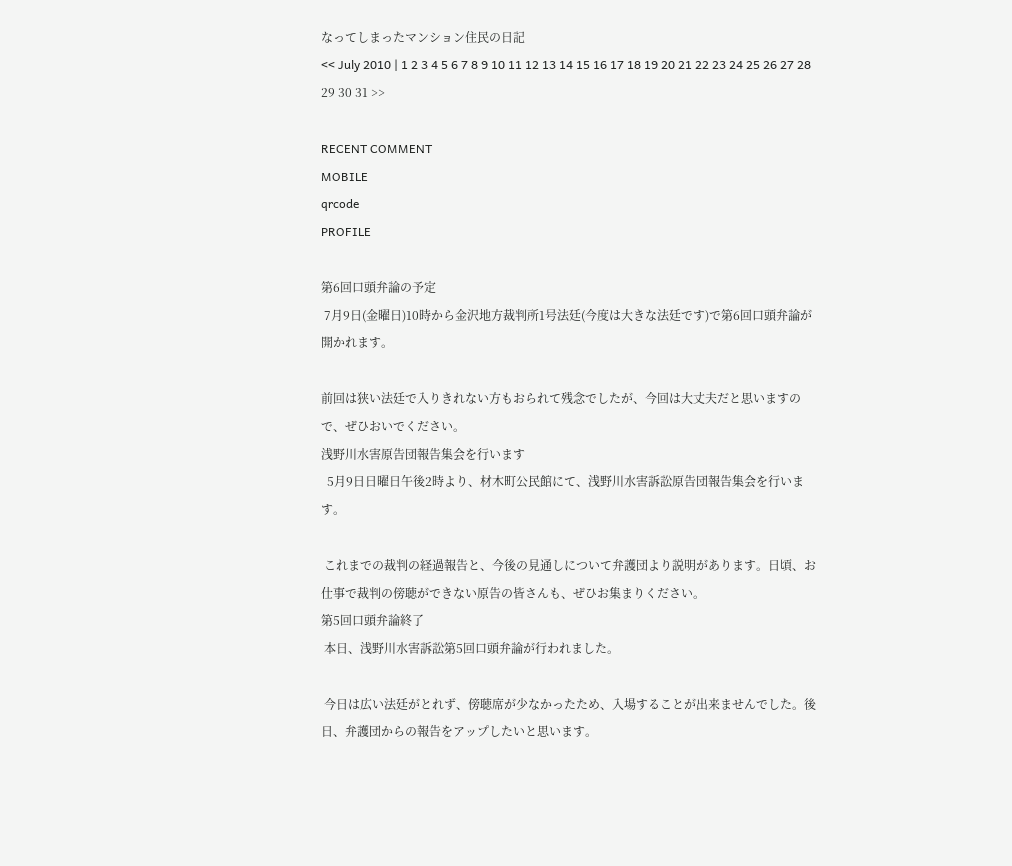なってしまったマンション住民の日記
<< July 2010 | 1 2 3 4 5 6 7 8 9 10 11 12 13 14 15 16 17 18 19 20 21 22 23 24 25 26 27 28 29 30 31 >>

RECENT COMMENT
MOBILE
qrcode
PROFILE

第6回口頭弁論の予定
 7月9日(金曜日)10時から金沢地方裁判所1号法廷(今度は大きな法廷です)で第6回口頭弁論が開かれます。

前回は狭い法廷で入りきれない方もおられて残念でしたが、今回は大丈夫だと思いますので、ぜひおいでください。
浅野川水害原告団報告集会を行います
  5月9日日曜日午後2時より、材木町公民館にて、浅野川水害訴訟原告団報告集会を行います。

 これまでの裁判の経過報告と、今後の見通しについて弁護団より説明があります。日頃、お仕事で裁判の傍聴ができない原告の皆さんも、ぜひお集まりください。
第5回口頭弁論終了
 本日、浅野川水害訴訟第5回口頭弁論が行われました。

 今日は広い法廷がとれず、傍聴席が少なかったため、入場することが出来ませんでした。後日、弁護団からの報告をアップしたいと思います。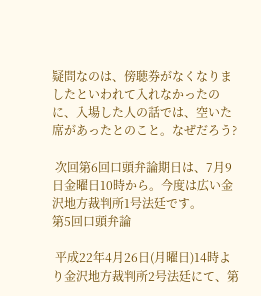疑問なのは、傍聴券がなくなりましたといわれて入れなかったのに、入場した人の話では、空いた席があったとのこと。なぜだろう?

 次回第6回口頭弁論期日は、7月9日金曜日10時から。今度は広い金沢地方裁判所1号法廷です。
第5回口頭弁論

 平成22年4月26日(月曜日)14時より金沢地方裁判所2号法廷にて、第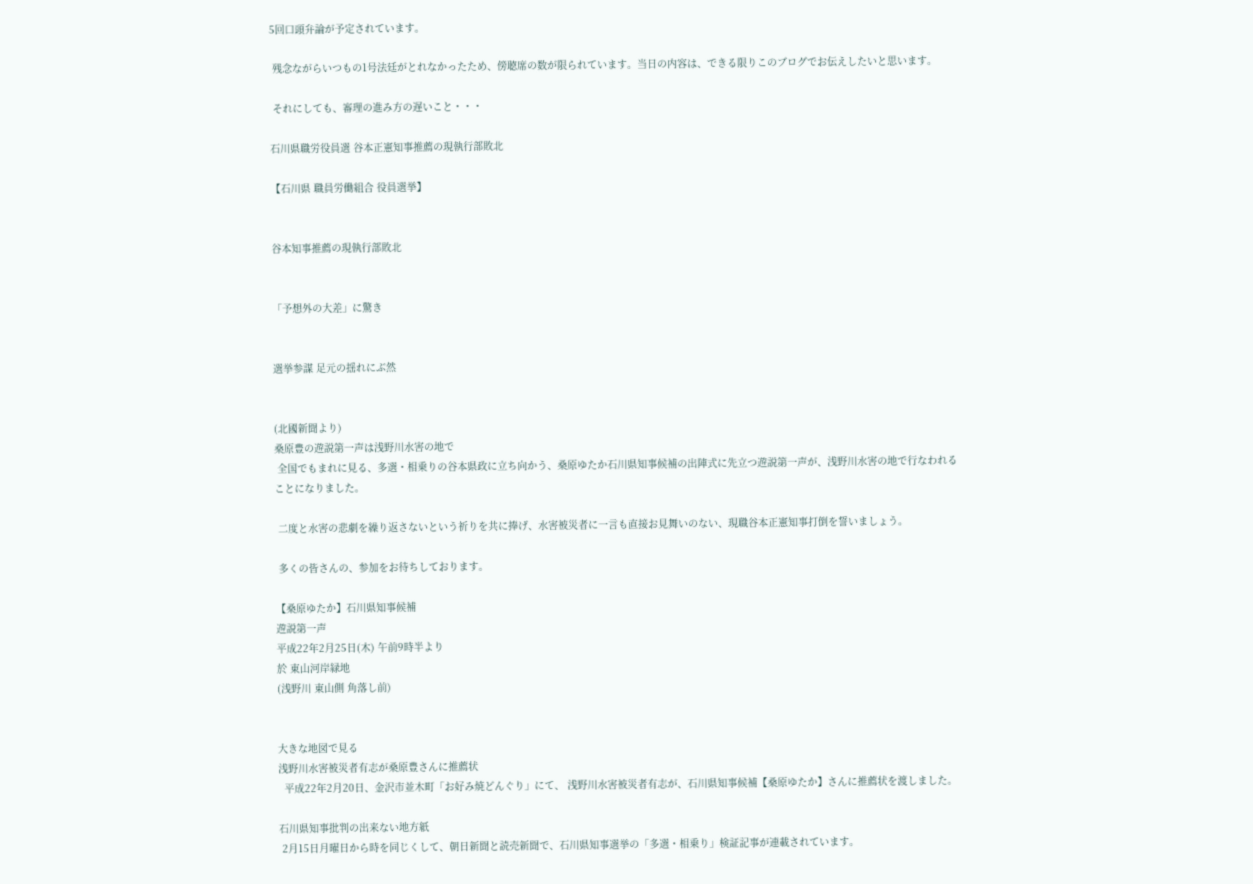5回口頭弁論が予定されています。

 残念ながらいつもの1号法廷がとれなかったため、傍聴席の数が限られています。当日の内容は、できる限りこのブログでお伝えしたいと思います。

 それにしても、審理の進み方の遅いこと・・・

石川県職労役員選 谷本正憲知事推薦の現執行部敗北

【石川県 職員労働組合 役員選挙】


谷本知事推薦の現執行部敗北


「予想外の大差」に驚き


選挙参謀 足元の揺れにぶ然


(北國新聞より)
桑原豊の遊説第一声は浅野川水害の地で
 全国でもまれに見る、多選・相乗りの谷本県政に立ち向かう、桑原ゆたか石川県知事候補の出陣式に先立つ遊説第一声が、浅野川水害の地で行なわれることになりました。

 二度と水害の悲劇を繰り返さないという祈りを共に捧げ、水害被災者に一言も直接お見舞いのない、現職谷本正憲知事打倒を誓いましょう。

 多くの皆さんの、参加をお待ちしております。

【桑原ゆたか】石川県知事候補
遊説第一声
平成22年2月25日(木) 午前9時半より
於 東山河岸緑地
(浅野川 東山側 角落し前)


大きな地図で見る
浅野川水害被災者有志が桑原豊さんに推薦状
  平成22年2月20日、金沢市並木町「お好み焼どんぐり」にて、 浅野川水害被災者有志が、石川県知事候補【桑原ゆたか】さんに推薦状を渡しました。

石川県知事批判の出来ない地方紙
 2月15日月曜日から時を同じくして、朝日新聞と読売新聞で、石川県知事選挙の「多選・相乗り」検証記事が連載されています。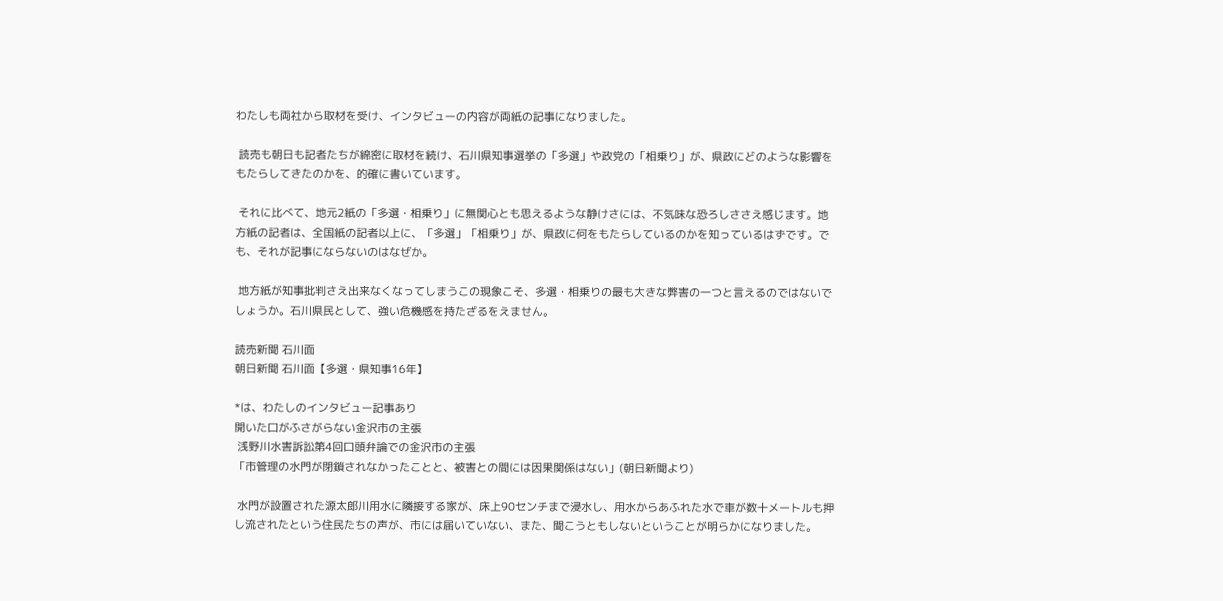わたしも両社から取材を受け、インタビューの内容が両紙の記事になりました。

 読売も朝日も記者たちが綿密に取材を続け、石川県知事選挙の「多選」や政党の「相乗り」が、県政にどのような影響をもたらしてきたのかを、的確に書いています。

 それに比べて、地元2紙の「多選・相乗り」に無関心とも思えるような静けさには、不気味な恐ろしささえ感じます。地方紙の記者は、全国紙の記者以上に、「多選」「相乗り」が、県政に何をもたらしているのかを知っているはずです。でも、それが記事にならないのはなぜか。

 地方紙が知事批判さえ出来なくなってしまうこの現象こそ、多選・相乗りの最も大きな弊害の一つと言えるのではないでしょうか。石川県民として、強い危機感を持たざるをえません。

読売新聞 石川面
朝日新聞 石川面【多選・県知事16年】

*は、わたしのインタビュー記事あり
開いた口がふさがらない金沢市の主張
 浅野川水害訴訟第4回口頭弁論での金沢市の主張
「市管理の水門が閉鎖されなかったことと、被害との間には因果関係はない」(朝日新聞より)

 水門が設置された源太郎川用水に隣接する家が、床上90センチまで浸水し、用水からあふれた水で車が数十メートルも押し流されたという住民たちの声が、市には届いていない、また、聞こうともしないということが明らかになりました。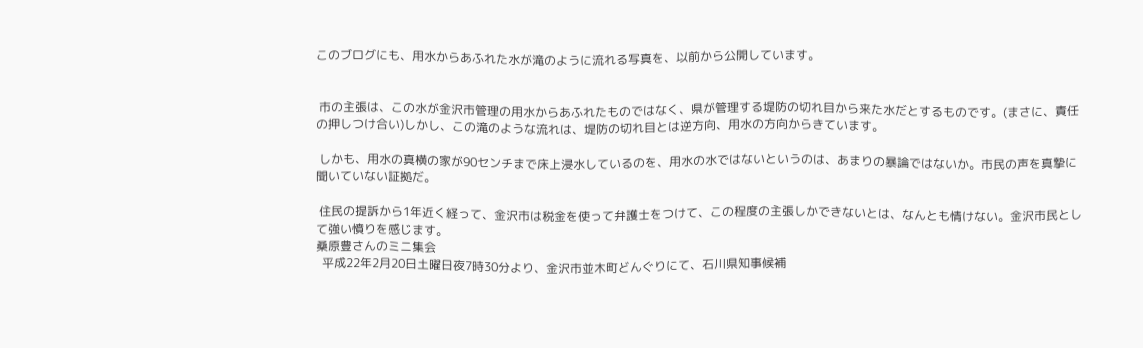このブログにも、用水からあふれた水が滝のように流れる写真を、以前から公開しています。


 市の主張は、この水が金沢市管理の用水からあふれたものではなく、県が管理する堤防の切れ目から来た水だとするものです。(まさに、責任の押しつけ合い)しかし、この滝のような流れは、堤防の切れ目とは逆方向、用水の方向からきています。

 しかも、用水の真横の家が90センチまで床上浸水しているのを、用水の水ではないというのは、あまりの暴論ではないか。市民の声を真摯に聞いていない証拠だ。

 住民の提訴から1年近く経って、金沢市は税金を使って弁護士をつけて、この程度の主張しかできないとは、なんとも情けない。金沢市民として強い憤りを感じます。
桑原豊さんのミニ集会
  平成22年2月20日土曜日夜7時30分より、金沢市並木町どんぐりにて、石川県知事候補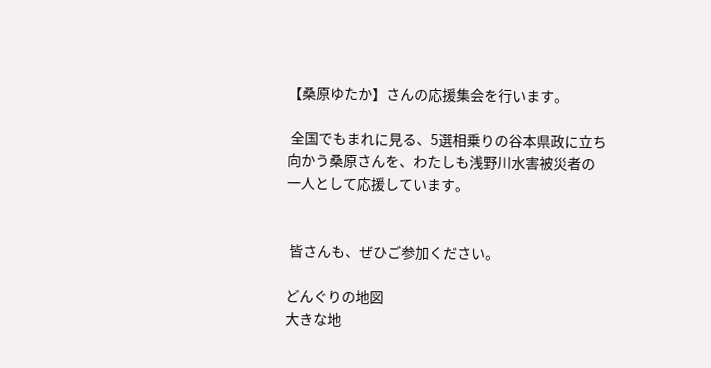【桑原ゆたか】さんの応援集会を行います。

 全国でもまれに見る、5選相乗りの谷本県政に立ち向かう桑原さんを、わたしも浅野川水害被災者の一人として応援しています。


 皆さんも、ぜひご参加ください。

どんぐりの地図
大きな地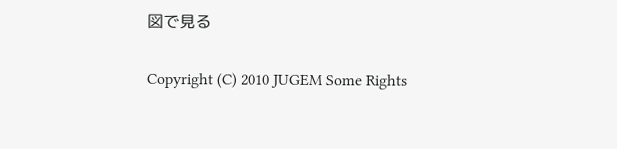図で見る

Copyright (C) 2010 JUGEM Some Rights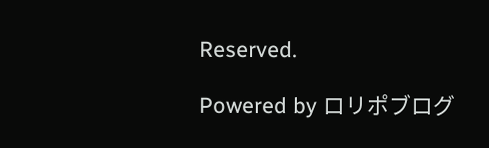Reserved.

Powered by ロリポブログ